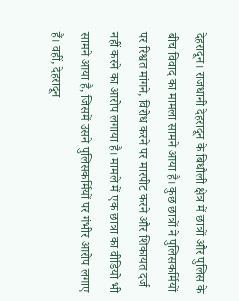देहरादून। राजधानी देहरादून के बिधौली क्षेत्र में छात्रों और पुलिस के बीच विवाद का मामला सामने आया है। कुछ छात्रों ने पुलिसकर्मियों पर रिश्वत मांगने, विरोध करने पर मारपीट करने और शिकायत दर्ज नहीं करने का आरोप लगाया है। मामले में एक छात्रा का वीडियो भी सामने आया है, जिसमें उसने पुलिसकर्मियों पर गंभीर आरोप लगाए हैं। वहीं, देहरादून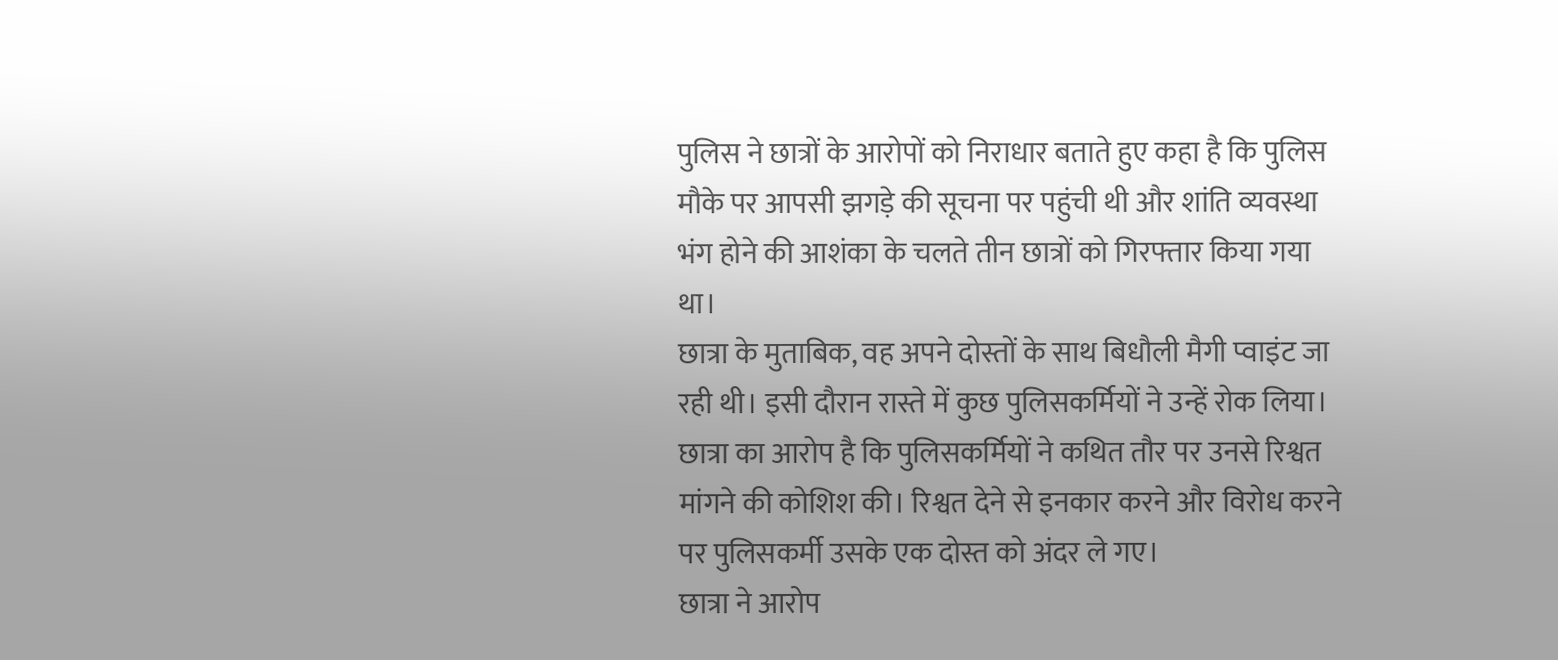पुलिस ने छात्रों के आरोपों को निराधार बताते हुए कहा है कि पुलिस मौके पर आपसी झगड़े की सूचना पर पहुंची थी और शांति व्यवस्था भंग होने की आशंका के चलते तीन छात्रों को गिरफ्तार किया गया था।
छात्रा के मुताबिक, वह अपने दोस्तों के साथ बिधौली मैगी प्वाइंट जा रही थी। इसी दौरान रास्ते में कुछ पुलिसकर्मियों ने उन्हें रोक लिया। छात्रा का आरोप है कि पुलिसकर्मियों ने कथित तौर पर उनसे रिश्वत मांगने की कोशिश की। रिश्वत देने से इनकार करने और विरोध करने पर पुलिसकर्मी उसके एक दोस्त को अंदर ले गए।
छात्रा ने आरोप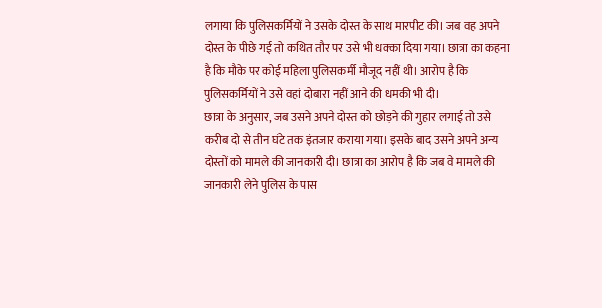लगाया कि पुलिसकर्मियों ने उसके दोस्त के साथ मारपीट की। जब वह अपने दोस्त के पीछे गई तो कथित तौर पर उसे भी धक्का दिया गया। छात्रा का कहना है कि मौके पर कोई महिला पुलिसकर्मी मौजूद नहीं थी। आरोप है कि पुलिसकर्मियों ने उसे वहां दोबारा नहीं आने की धमकी भी दी।
छात्रा के अनुसार, जब उसने अपने दोस्त को छोड़ने की गुहार लगाई तो उसे करीब दो से तीन घंटे तक इंतजार कराया गया। इसके बाद उसने अपने अन्य दोस्तों को मामले की जानकारी दी। छात्रा का आरोप है कि जब वे मामले की जानकारी लेने पुलिस के पास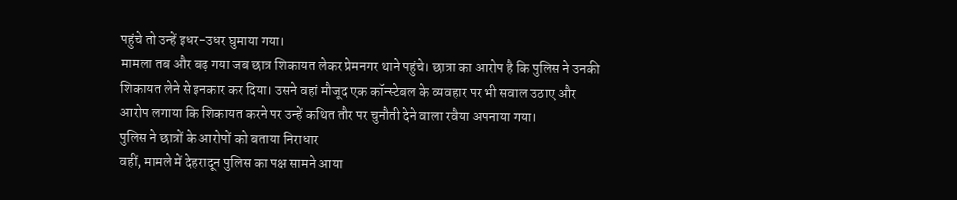पहुंचे तो उन्हें इधर-उधर घुमाया गया।
मामला तब और बढ़ गया जब छात्र शिकायत लेकर प्रेमनगर थाने पहुंचे। छात्रा का आरोप है कि पुलिस ने उनकी शिकायत लेने से इनकार कर दिया। उसने वहां मौजूद एक कॉन्स्टेबल के व्यवहार पर भी सवाल उठाए और आरोप लगाया कि शिकायत करने पर उन्हें कथित तौर पर चुनौती देने वाला रवैया अपनाया गया।
पुलिस ने छात्रों के आरोपों को बताया निराधार
वहीं, मामले में देहरादून पुलिस का पक्ष सामने आया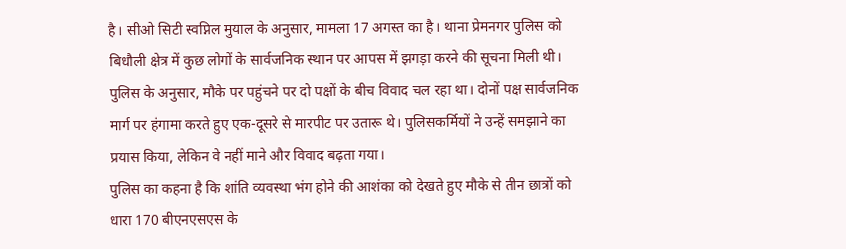है। सीओ सिटी स्वप्निल मुयाल के अनुसार, मामला 17 अगस्त का है। थाना प्रेमनगर पुलिस को बिधौली क्षेत्र में कुछ लोगों के सार्वजनिक स्थान पर आपस में झगड़ा करने की सूचना मिली थी।
पुलिस के अनुसार, मौके पर पहुंचने पर दो पक्षों के बीच विवाद चल रहा था। दोनों पक्ष सार्वजनिक मार्ग पर हंगामा करते हुए एक-दूसरे से मारपीट पर उतारू थे। पुलिसकर्मियों ने उन्हें समझाने का प्रयास किया, लेकिन वे नहीं माने और विवाद बढ़ता गया।
पुलिस का कहना है कि शांति व्यवस्था भंग होने की आशंका को देखते हुए मौके से तीन छात्रों को धारा 170 बीएनएसएस के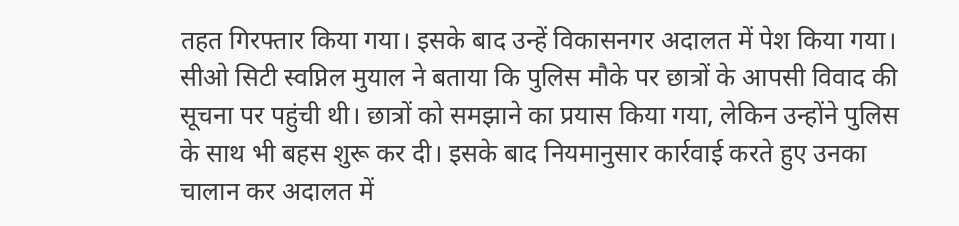तहत गिरफ्तार किया गया। इसके बाद उन्हें विकासनगर अदालत में पेश किया गया।
सीओ सिटी स्वप्निल मुयाल ने बताया कि पुलिस मौके पर छात्रों के आपसी विवाद की सूचना पर पहुंची थी। छात्रों को समझाने का प्रयास किया गया, लेकिन उन्होंने पुलिस के साथ भी बहस शुरू कर दी। इसके बाद नियमानुसार कार्रवाई करते हुए उनका चालान कर अदालत में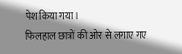पेश किया गया।
फिलहाल छात्रों की ओर से लगाए गए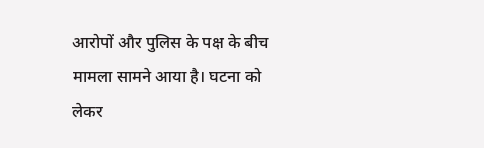आरोपों और पुलिस के पक्ष के बीच मामला सामने आया है। घटना को लेकर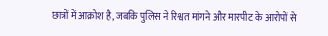छात्रों में आक्रोश है, जबकि पुलिस ने रिश्वत मांगने और मारपीट के आरोपों से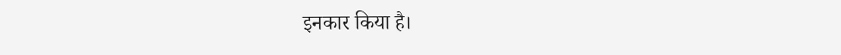इनकार किया है।